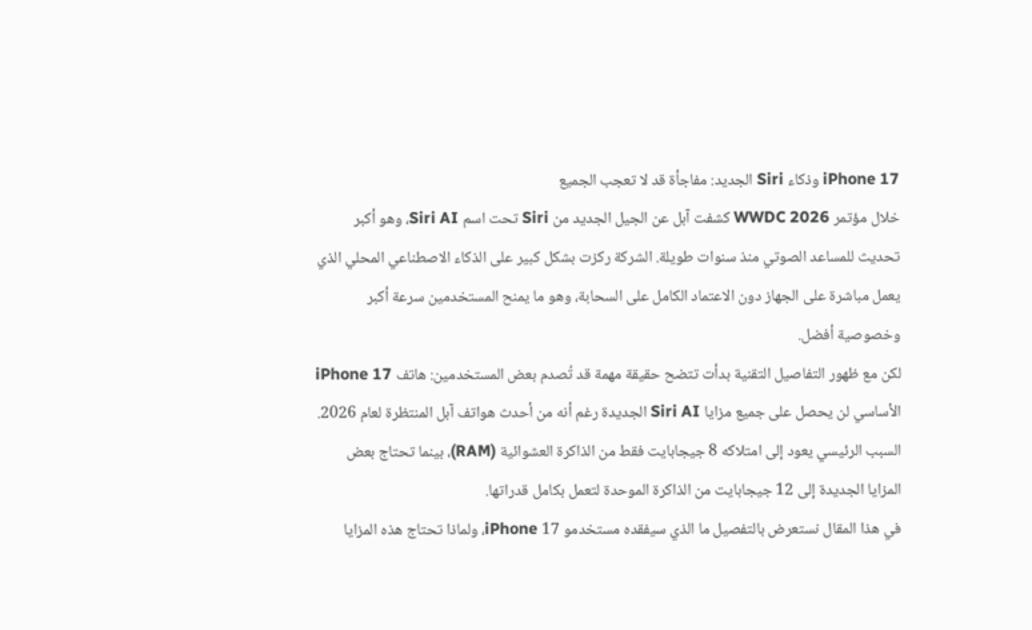iPhone 17 وذكاء Siri الجديد: مفاجأة قد لا تعجب الجميع
خلال مؤتمر WWDC 2026 كشفت آبل عن الجيل الجديد من Siri تحت اسم Siri AI، وهو أكبر تحديث للمساعد الصوتي منذ سنوات طويلة. الشركة ركزت بشكل كبير على الذكاء الاصطناعي المحلي الذي يعمل مباشرة على الجهاز دون الاعتماد الكامل على السحابة، وهو ما يمنح المستخدمين سرعة أكبر وخصوصية أفضل.
لكن مع ظهور التفاصيل التقنية بدأت تتضح حقيقة مهمة قد تُصدم بعض المستخدمين: هاتف iPhone 17 الأساسي لن يحصل على جميع مزايا Siri AI الجديدة رغم أنه من أحدث هواتف آبل المنتظرة لعام 2026. السبب الرئيسي يعود إلى امتلاكه 8 جيجابايت فقط من الذاكرة العشوائية (RAM)، بينما تحتاج بعض المزايا الجديدة إلى 12 جيجابايت من الذاكرة الموحدة لتعمل بكامل قدراتها.
في هذا المقال نستعرض بالتفصيل ما الذي سيفقده مستخدمو iPhone 17، ولماذا تحتاج هذه المزايا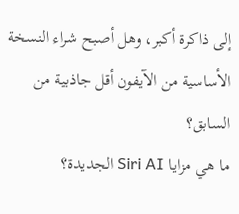إلى ذاكرة أكبر، وهل أصبح شراء النسخة الأساسية من الآيفون أقل جاذبية من السابق؟
ما هي مزايا Siri AI الجديدة؟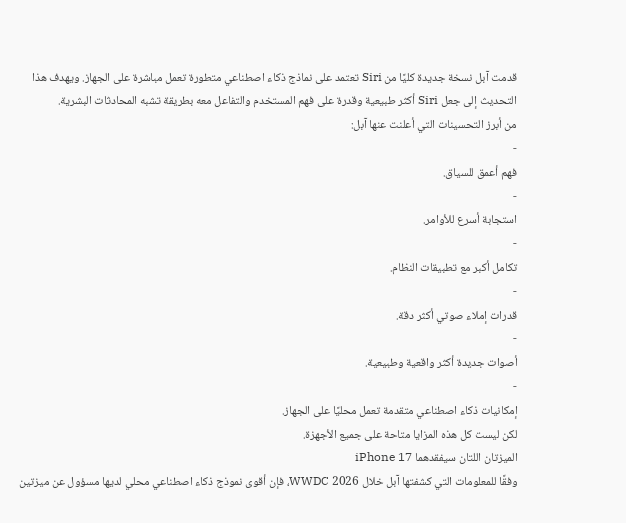قدمت آبل نسخة جديدة كليًا من Siri تعتمد على نماذج ذكاء اصطناعي متطورة تعمل مباشرة على الجهاز. ويهدف هذا التحديث إلى جعل Siri أكثر طبيعية وقدرة على فهم المستخدم والتفاعل معه بطريقة تشبه المحادثات البشرية.
من أبرز التحسينات التي أعلنت عنها آبل:
-
فهم أعمق للسياق.
-
استجابة أسرع للأوامر.
-
تكامل أكبر مع تطبيقات النظام.
-
قدرات إملاء صوتي أكثر دقة.
-
أصوات جديدة أكثر واقعية وطبيعية.
-
إمكانيات ذكاء اصطناعي متقدمة تعمل محليًا على الجهاز.
لكن ليست كل هذه المزايا متاحة على جميع الأجهزة.
الميزتان اللتان سيفقدهما iPhone 17
وفقًا للمعلومات التي كشفتها آبل خلال WWDC 2026، فإن أقوى نموذج ذكاء اصطناعي محلي لديها مسؤول عن ميزتين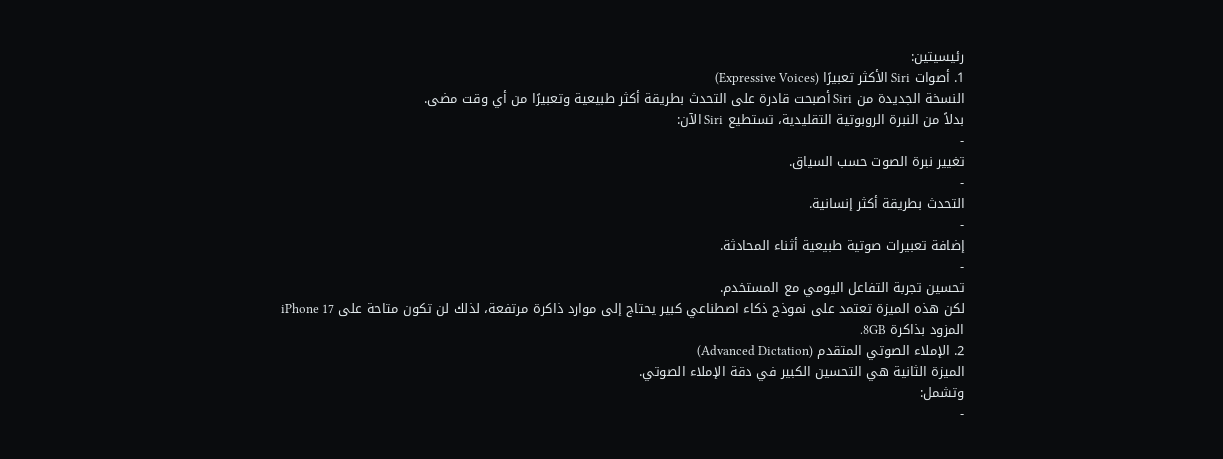رئيسيتين:
1. أصوات Siri الأكثر تعبيرًا (Expressive Voices)
النسخة الجديدة من Siri أصبحت قادرة على التحدث بطريقة أكثر طبيعية وتعبيرًا من أي وقت مضى.
بدلاً من النبرة الروبوتية التقليدية، تستطيع Siri الآن:
-
تغيير نبرة الصوت حسب السياق.
-
التحدث بطريقة أكثر إنسانية.
-
إضافة تعبيرات صوتية طبيعية أثناء المحادثة.
-
تحسين تجربة التفاعل اليومي مع المستخدم.
لكن هذه الميزة تعتمد على نموذج ذكاء اصطناعي كبير يحتاج إلى موارد ذاكرة مرتفعة، لذلك لن تكون متاحة على iPhone 17 المزود بذاكرة 8GB.
2. الإملاء الصوتي المتقدم (Advanced Dictation)
الميزة الثانية هي التحسين الكبير في دقة الإملاء الصوتي.
وتشمل:
-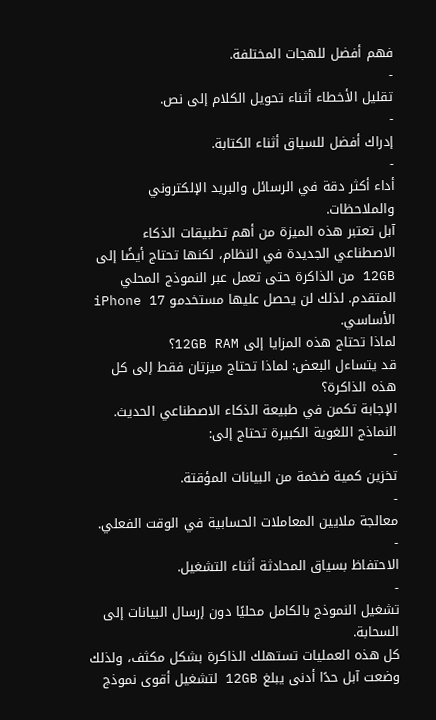فهم أفضل للهجات المختلفة.
-
تقليل الأخطاء أثناء تحويل الكلام إلى نص.
-
إدراك أفضل للسياق أثناء الكتابة.
-
أداء أكثر دقة في الرسائل والبريد الإلكتروني والملاحظات.
آبل تعتبر هذه الميزة من أهم تطبيقات الذكاء الاصطناعي الجديدة في النظام، لكنها تحتاج أيضًا إلى 12GB من الذاكرة حتى تعمل عبر النموذج المحلي المتقدم. لذلك لن يحصل عليها مستخدمو iPhone 17 الأساسي.
لماذا تحتاج هذه المزايا إلى 12GB RAM؟
قد يتساءل البعض: لماذا تحتاج ميزتان فقط إلى كل هذه الذاكرة؟
الإجابة تكمن في طبيعة الذكاء الاصطناعي الحديث.
النماذج اللغوية الكبيرة تحتاج إلى:
-
تخزين كمية ضخمة من البيانات المؤقتة.
-
معالجة ملايين المعاملات الحسابية في الوقت الفعلي.
-
الاحتفاظ بسياق المحادثة أثناء التشغيل.
-
تشغيل النموذج بالكامل محليًا دون إرسال البيانات إلى السحابة.
كل هذه العمليات تستهلك الذاكرة بشكل مكثف، ولذلك وضعت آبل حدًا أدنى يبلغ 12GB لتشغيل أقوى نموذج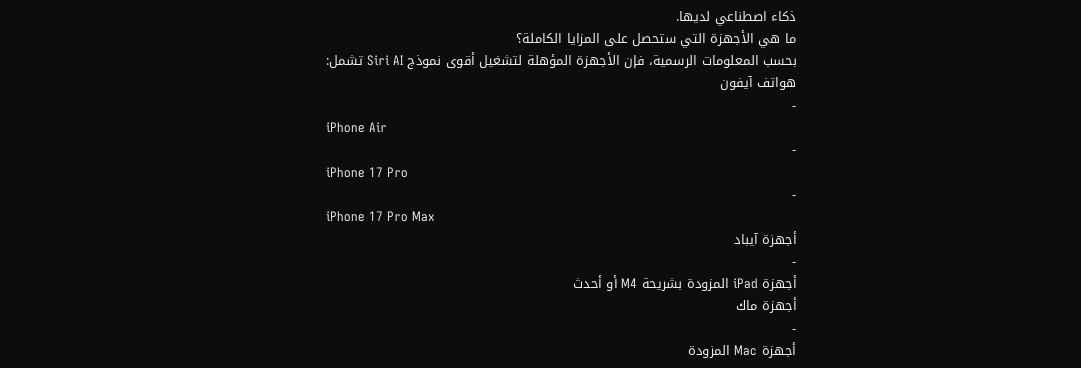ذكاء اصطناعي لديها.
ما هي الأجهزة التي ستحصل على المزايا الكاملة؟
بحسب المعلومات الرسمية، فإن الأجهزة المؤهلة لتشغيل أقوى نموذج Siri AI تشمل:
هواتف آيفون
-
iPhone Air
-
iPhone 17 Pro
-
iPhone 17 Pro Max
أجهزة آيباد
-
أجهزة iPad المزودة بشريحة M4 أو أحدث
أجهزة ماك
-
أجهزة Mac المزودة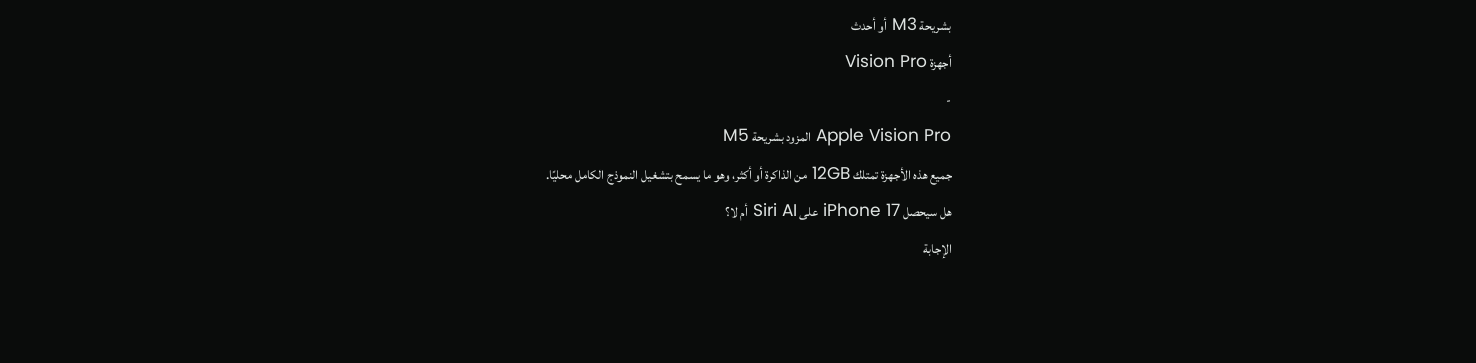بشريحة M3 أو أحدث
أجهزة Vision Pro
-
Apple Vision Pro المزود بشريحة M5
جميع هذه الأجهزة تمتلك 12GB من الذاكرة أو أكثر، وهو ما يسمح بتشغيل النموذج الكامل محليًا.
هل سيحصل iPhone 17 على Siri AI أم لا؟
الإجابة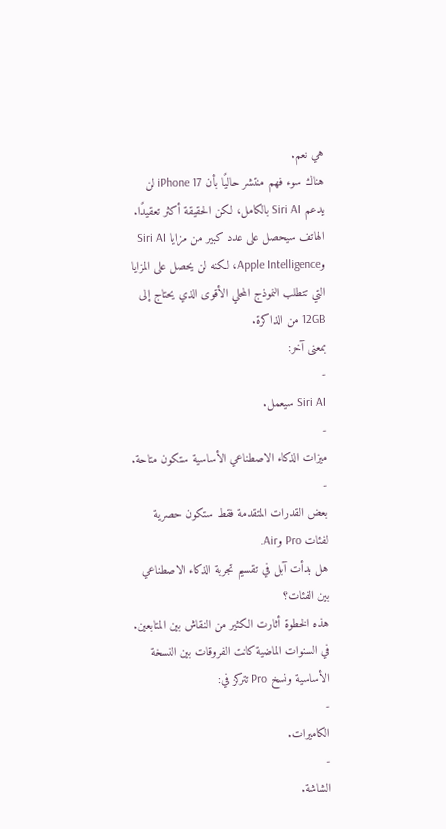هي نعم.
هناك سوء فهم منتشر حاليًا بأن iPhone 17 لن يدعم Siri AI بالكامل، لكن الحقيقة أكثر تعقيدًا.
الهاتف سيحصل على عدد كبير من مزايا Siri AI وApple Intelligence، لكنه لن يحصل على المزايا التي تتطلب النموذج المحلي الأقوى الذي يحتاج إلى 12GB من الذاكرة.
بمعنى آخر:
-
Siri AI سيعمل.
-
ميزات الذكاء الاصطناعي الأساسية ستكون متاحة.
-
بعض القدرات المتقدمة فقط ستكون حصرية لفئات Pro وAir.
هل بدأت آبل في تقسيم تجربة الذكاء الاصطناعي بين الفئات؟
هذه الخطوة أثارت الكثير من النقاش بين المتابعين.
في السنوات الماضية كانت الفروقات بين النسخة الأساسية ونسخ Pro تتركز في:
-
الكاميرات.
-
الشاشة.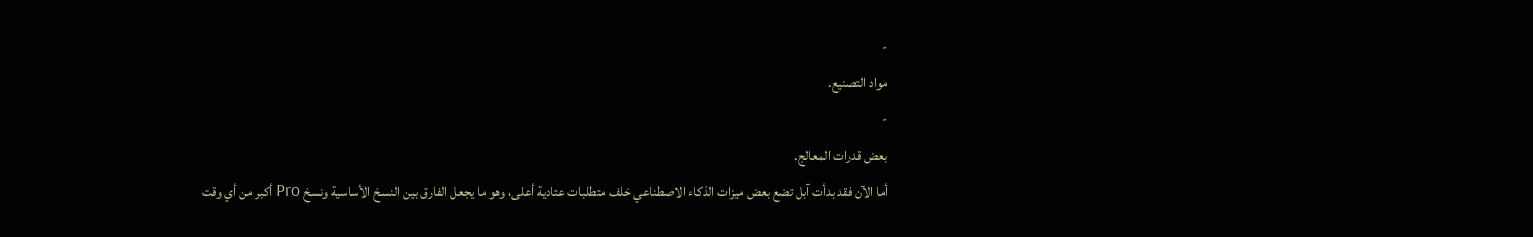-
مواد التصنيع.
-
بعض قدرات المعالج.
أما الآن فقد بدأت آبل تضع بعض ميزات الذكاء الاصطناعي خلف متطلبات عتادية أعلى، وهو ما يجعل الفارق بين النسخ الأساسية ونسخ Pro أكبر من أي وقت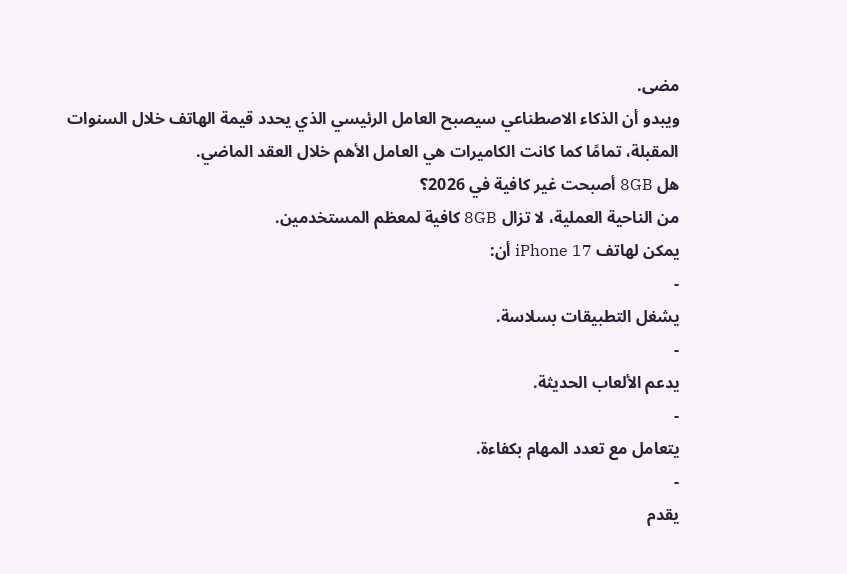مضى.
ويبدو أن الذكاء الاصطناعي سيصبح العامل الرئيسي الذي يحدد قيمة الهاتف خلال السنوات المقبلة، تمامًا كما كانت الكاميرات هي العامل الأهم خلال العقد الماضي.
هل 8GB أصبحت غير كافية في 2026؟
من الناحية العملية، لا تزال 8GB كافية لمعظم المستخدمين.
يمكن لهاتف iPhone 17 أن:
-
يشغل التطبيقات بسلاسة.
-
يدعم الألعاب الحديثة.
-
يتعامل مع تعدد المهام بكفاءة.
-
يقدم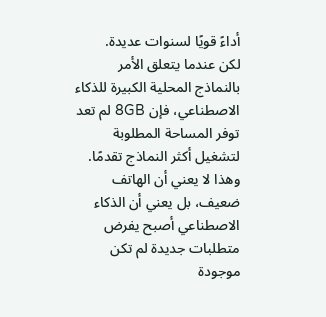أداءً قويًا لسنوات عديدة.
لكن عندما يتعلق الأمر بالنماذج المحلية الكبيرة للذكاء الاصطناعي، فإن 8GB لم تعد توفر المساحة المطلوبة لتشغيل أكثر النماذج تقدمًا.
وهذا لا يعني أن الهاتف ضعيف، بل يعني أن الذكاء الاصطناعي أصبح يفرض متطلبات جديدة لم تكن موجودة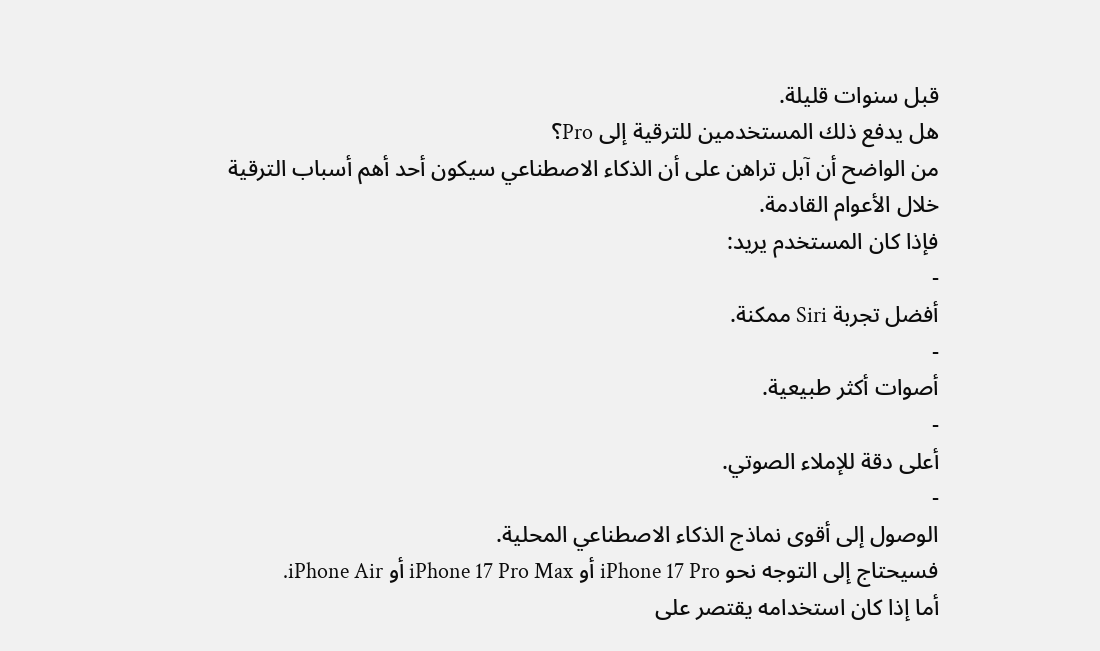قبل سنوات قليلة.
هل يدفع ذلك المستخدمين للترقية إلى Pro؟
من الواضح أن آبل تراهن على أن الذكاء الاصطناعي سيكون أحد أهم أسباب الترقية خلال الأعوام القادمة.
فإذا كان المستخدم يريد:
-
أفضل تجربة Siri ممكنة.
-
أصوات أكثر طبيعية.
-
أعلى دقة للإملاء الصوتي.
-
الوصول إلى أقوى نماذج الذكاء الاصطناعي المحلية.
فسيحتاج إلى التوجه نحو iPhone 17 Pro أو iPhone 17 Pro Max أو iPhone Air.
أما إذا كان استخدامه يقتصر على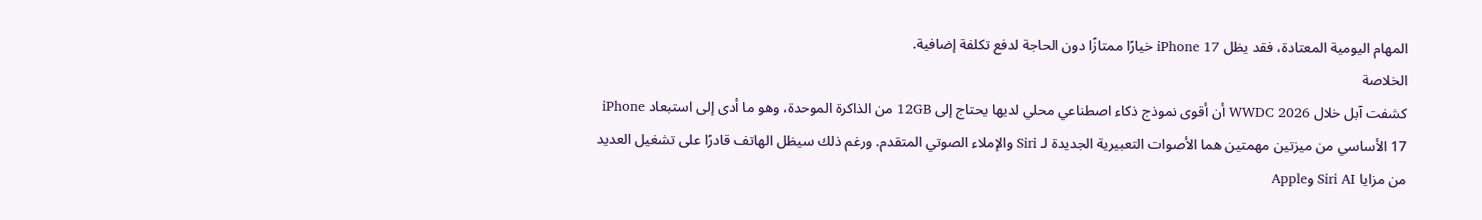المهام اليومية المعتادة، فقد يظل iPhone 17 خيارًا ممتازًا دون الحاجة لدفع تكلفة إضافية.
الخلاصة
كشفت آبل خلال WWDC 2026 أن أقوى نموذج ذكاء اصطناعي محلي لديها يحتاج إلى 12GB من الذاكرة الموحدة، وهو ما أدى إلى استبعاد iPhone 17 الأساسي من ميزتين مهمتين هما الأصوات التعبيرية الجديدة لـ Siri والإملاء الصوتي المتقدم. ورغم ذلك سيظل الهاتف قادرًا على تشغيل العديد من مزايا Siri AI وApple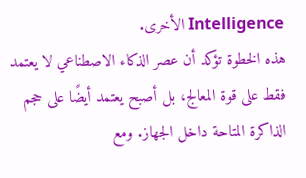Intelligence الأخرى.
هذه الخطوة تؤكد أن عصر الذكاء الاصطناعي لا يعتمد فقط على قوة المعالج، بل أصبح يعتمد أيضًا على حجم الذاكرة المتاحة داخل الجهاز. ومع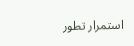استمرار تطور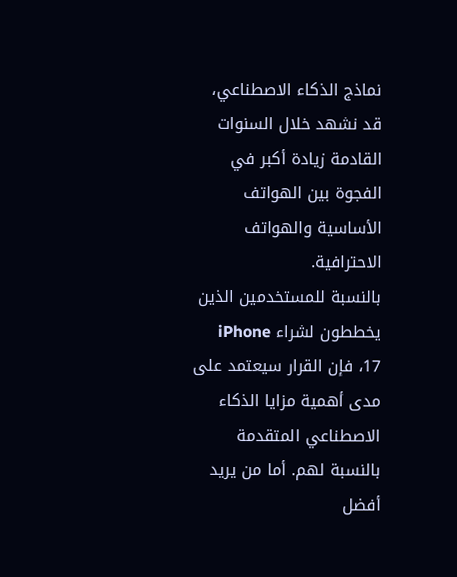نماذج الذكاء الاصطناعي، قد نشهد خلال السنوات القادمة زيادة أكبر في الفجوة بين الهواتف الأساسية والهواتف الاحترافية.
بالنسبة للمستخدمين الذين يخططون لشراء iPhone 17، فإن القرار سيعتمد على مدى أهمية مزايا الذكاء الاصطناعي المتقدمة بالنسبة لهم. أما من يريد أفضل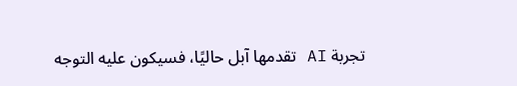تجربة AI تقدمها آبل حاليًا، فسيكون عليه التوجه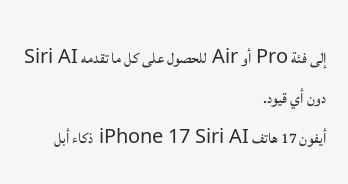إلى فئة Pro أو Air للحصول على كل ما تقدمه Siri AI دون أي قيود.
أيفون 17 هاتف iPhone 17 Siri AI ذكاء أبل